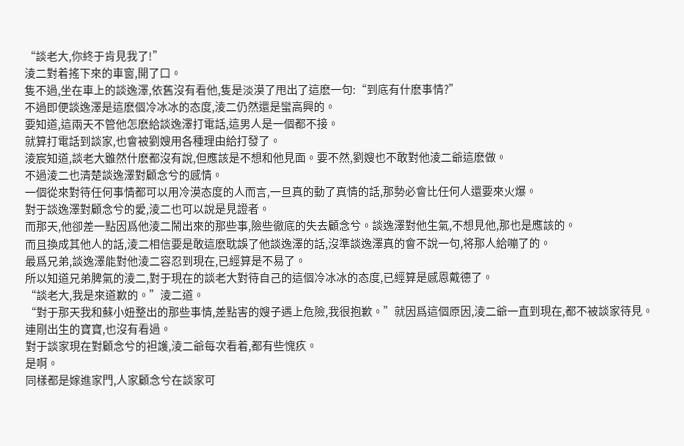“談老大,你終于肯見我了!”
淩二對着搖下來的車窗,開了口。
隻不過,坐在車上的談逸澤,依舊沒有看他,隻是淡漠了甩出了這麽一句:“到底有什麽事情?”
不過即便談逸澤是這麽個冷冰冰的态度,淩二仍然還是蠻高興的。
要知道,這兩天不管他怎麽給談逸澤打電話,這男人是一個都不接。
就算打電話到談家,也會被劉嫂用各種理由給打發了。
淩宸知道,談老大雖然什麽都沒有說,但應該是不想和他見面。要不然,劉嫂也不敢對他淩二爺這麽做。
不過淩二也清楚談逸澤對顧念兮的感情。
一個從來對待任何事情都可以用冷漠态度的人而言,一旦真的動了真情的話,那勢必會比任何人還要來火爆。
對于談逸澤對顧念兮的愛,淩二也可以說是見證者。
而那天,他卻差一點因爲他淩二鬧出來的那些事,險些徹底的失去顧念兮。談逸澤對他生氣,不想見他,那也是應該的。
而且換成其他人的話,淩二相信要是敢這麽耽誤了他談逸澤的話,沒準談逸澤真的會不說一句,将那人給嘣了的。
最爲兄弟,談逸澤能對他淩二容忍到現在,已經算是不易了。
所以知道兄弟脾氣的淩二,對于現在的談老大對待自己的這個冷冰冰的态度,已經算是感恩戴德了。
“談老大,我是來道歉的。”淩二道。
“對于那天我和蘇小妞整出的那些事情,差點害的嫂子遇上危險,我很抱歉。”就因爲這個原因,淩二爺一直到現在,都不被談家待見。
連剛出生的寶寶,也沒有看過。
對于談家現在對顧念兮的袒護,淩二爺每次看着,都有些愧疚。
是啊。
同樣都是嫁進家門,人家顧念兮在談家可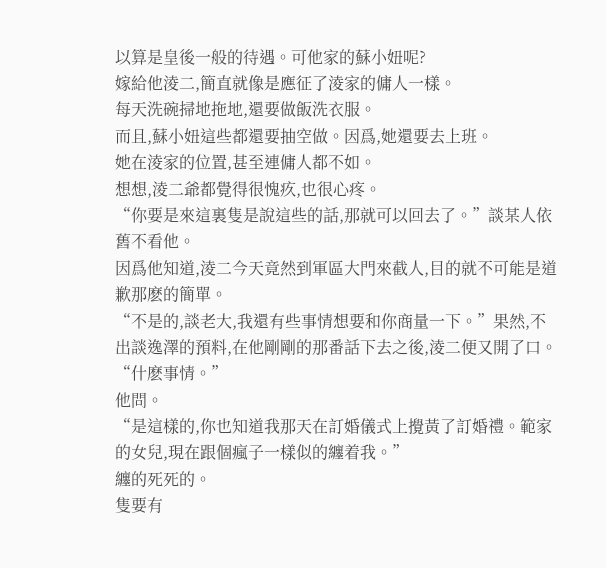以算是皇後一般的待遇。可他家的蘇小妞呢?
嫁給他淩二,簡直就像是應征了淩家的傭人一樣。
每天洗碗掃地拖地,還要做飯洗衣服。
而且,蘇小妞這些都還要抽空做。因爲,她還要去上班。
她在淩家的位置,甚至連傭人都不如。
想想,淩二爺都覺得很愧疚,也很心疼。
“你要是來這裏隻是說這些的話,那就可以回去了。”談某人依舊不看他。
因爲他知道,淩二今天竟然到軍區大門來截人,目的就不可能是道歉那麽的簡單。
“不是的,談老大,我還有些事情想要和你商量一下。”果然,不出談逸澤的預料,在他剛剛的那番話下去之後,淩二便又開了口。
“什麽事情。”
他問。
“是這樣的,你也知道我那天在訂婚儀式上攪黃了訂婚禮。範家的女兒,現在跟個瘋子一樣似的纏着我。”
纏的死死的。
隻要有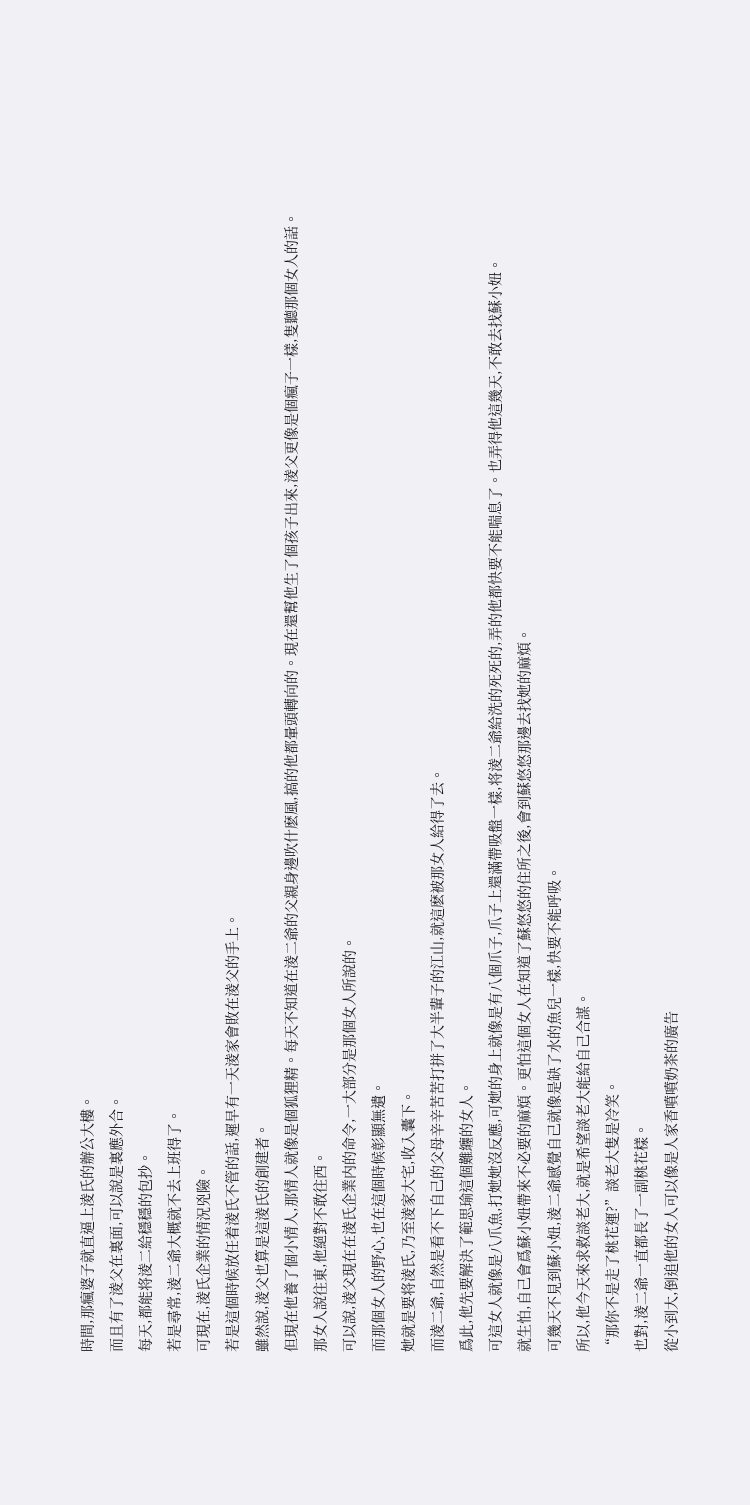時間,那瘋婆子就直逼上淩氏的辦公大樓。
而且有了淩父在裏面,可以說是裏應外合。
每天,都能将淩二給穩穩的包抄。
若是尋常,淩二爺大概就不去上班得了。
可現在,淩氏企業的情況兇險。
若是這個時候放任着淩氏不管的話,遲早有一天淩家會敗在淩父的手上。
雖然說,淩父也算是這淩氏的創建者。
但現在他養了個小情人,那情人就像是個狐狸精。每天不知道在淩二爺的父親身邊吹什麽風,搞的他都暈頭轉向的。現在還幫他生了個孩子出來,淩父更像是個瘋子一樣,隻聽那個女人的話。
那女人說往東,他絕對不敢往西。
可以說,淩父現在在淩氏企業内的命令,一大部分是那個女人所說的。
而那個女人的野心,也在這個時候彰顯無遺。
她就是要将淩氏,乃至淩家大宅,收入囊下。
而淩二爺,自然是看不下自己的父母辛辛苦苦打拼了大半輩子的江山,就這麽被那女人給得了去。
爲此,他先要解決了範思瑜這個難纏的女人。
可這女人就像是八爪魚,打她她沒反應,可她的身上就像是有八個爪子,爪子上還滿帶吸盤一樣,将淩二爺給洗的死死的,弄的他都快要不能喘息了。也弄得他這幾天,不敢去找蘇小妞。
就生怕,自己會爲蘇小妞帶來不必要的麻煩。更怕這個女人在知道了蘇悠悠的住所之後,會到蘇悠悠那邊去找她的麻煩。
可幾天不見到蘇小妞,淩二爺感覺自己就像是缺了水的魚兒一樣,快要不能呼吸。
所以,他今天來求救談老大,就是希望談老大能給自己合謀。
“那你不是走了桃花運?”談老大隻是冷笑。
也對,淩二爺一直都長了一副桃花樣。
從小到大,倒追他的女人可以像是人家香噴噴奶茶的廣告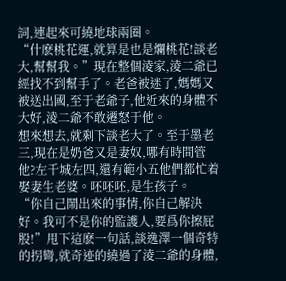詞,連起來可繞地球兩圈。
“什麽桃花運,就算是也是爛桃花!談老大,幫幫我。”現在整個淩家,淩二爺已經找不到幫手了。老爸被迷了,媽媽又被送出國,至于老爺子,他近來的身體不大好,淩二爺不敢遷怒于他。
想來想去,就剩下談老大了。至于墨老三,現在是奶爸又是妻奴,哪有時間管他?左千城左四,還有範小五他們都忙着娶妻生老婆。呸呸呸,是生孩子。
“你自己鬧出來的事情,你自己解決好。我可不是你的監護人,要爲你擦屁股!”甩下這麽一句話,談逸澤一個奇特的拐彎,就奇迹的繞過了淩二爺的身體,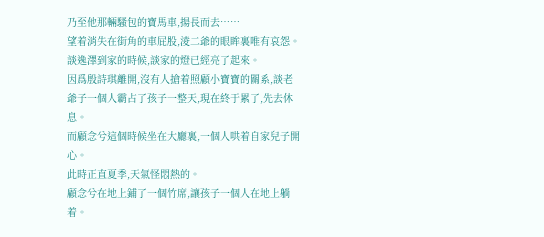乃至他那輛騷包的寶馬車,揚長而去……
望着消失在街角的車屁股,淩二爺的眼眸裏唯有哀怨。
談逸澤到家的時候,談家的燈已經亮了起來。
因爲殷詩琪離開,沒有人搶着照顧小寶寶的關系,談老爺子一個人霸占了孩子一整天,現在終于累了,先去休息。
而顧念兮這個時候坐在大廳裏,一個人哄着自家兒子開心。
此時正直夏季,天氣怪悶熱的。
顧念兮在地上鋪了一個竹席,讓孩子一個人在地上躺着。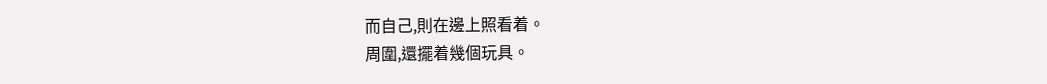而自己,則在邊上照看着。
周圍,還擺着幾個玩具。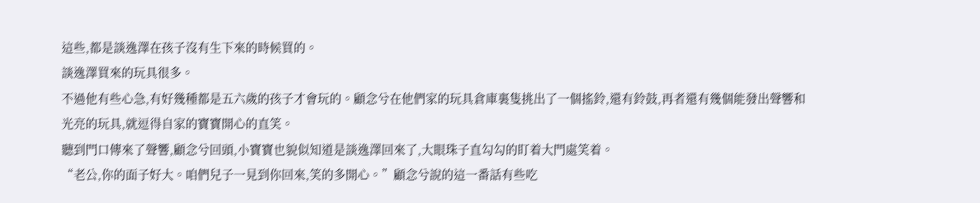這些,都是談逸澤在孩子沒有生下來的時候買的。
談逸澤買來的玩具很多。
不過他有些心急,有好幾種都是五六歲的孩子才會玩的。顧念兮在他們家的玩具倉庫裏隻挑出了一個搖鈴,還有鈴鼓,再者還有幾個能發出聲響和光亮的玩具,就逗得自家的寶寶開心的直笑。
聽到門口傳來了聲響,顧念兮回頭,小寶寶也貌似知道是談逸澤回來了,大眼珠子直勾勾的盯着大門處笑着。
“老公,你的面子好大。咱們兒子一見到你回來,笑的多開心。”顧念兮說的這一番話有些吃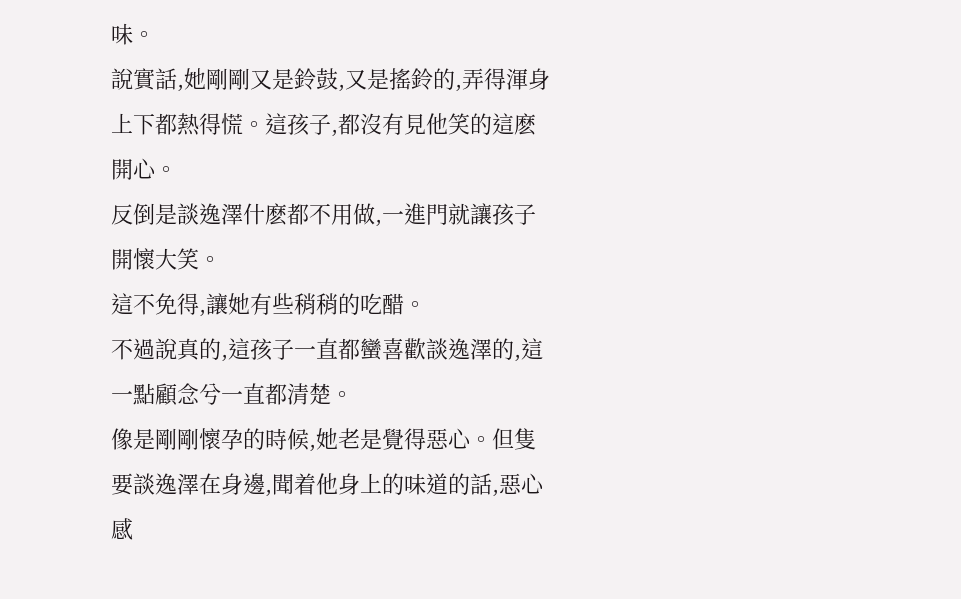味。
說實話,她剛剛又是鈴鼓,又是搖鈴的,弄得渾身上下都熱得慌。這孩子,都沒有見他笑的這麽開心。
反倒是談逸澤什麽都不用做,一進門就讓孩子開懷大笑。
這不免得,讓她有些稍稍的吃醋。
不過說真的,這孩子一直都蠻喜歡談逸澤的,這一點顧念兮一直都清楚。
像是剛剛懷孕的時候,她老是覺得惡心。但隻要談逸澤在身邊,聞着他身上的味道的話,惡心感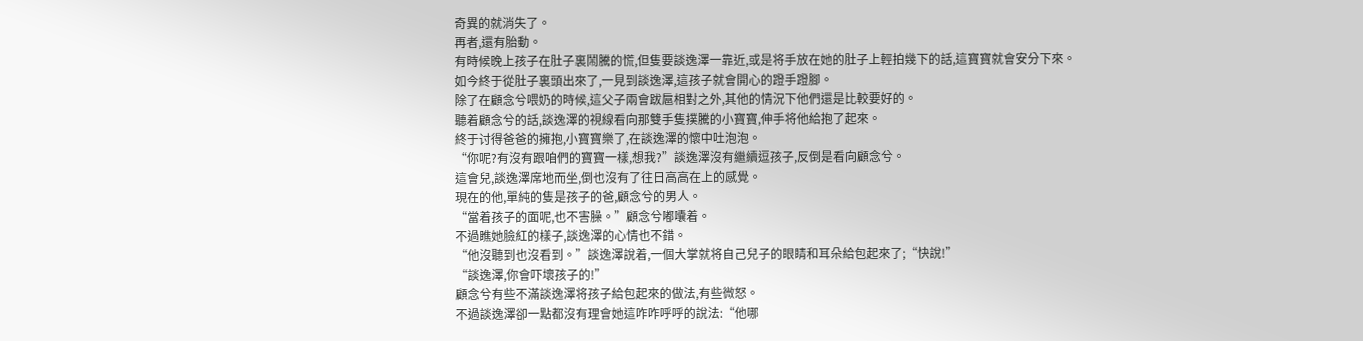奇異的就消失了。
再者,還有胎動。
有時候晚上孩子在肚子裏鬧騰的慌,但隻要談逸澤一靠近,或是将手放在她的肚子上輕拍幾下的話,這寶寶就會安分下來。
如今終于從肚子裏頭出來了,一見到談逸澤,這孩子就會開心的蹬手蹬腳。
除了在顧念兮喂奶的時候,這父子兩會跋扈相對之外,其他的情況下他們還是比較要好的。
聽着顧念兮的話,談逸澤的視線看向那雙手隻撲騰的小寶寶,伸手将他給抱了起來。
終于讨得爸爸的擁抱,小寶寶樂了,在談逸澤的懷中吐泡泡。
“你呢?有沒有跟咱們的寶寶一樣,想我?”談逸澤沒有繼續逗孩子,反倒是看向顧念兮。
這會兒,談逸澤席地而坐,倒也沒有了往日高高在上的感覺。
現在的他,單純的隻是孩子的爸,顧念兮的男人。
“當着孩子的面呢,也不害臊。”顧念兮嘟囔着。
不過瞧她臉紅的樣子,談逸澤的心情也不錯。
“他沒聽到也沒看到。”談逸澤說着,一個大掌就将自己兒子的眼睛和耳朵給包起來了;“快說!”
“談逸澤,你會吓壞孩子的!”
顧念兮有些不滿談逸澤将孩子給包起來的做法,有些微怒。
不過談逸澤卻一點都沒有理會她這咋咋呼呼的說法:“他哪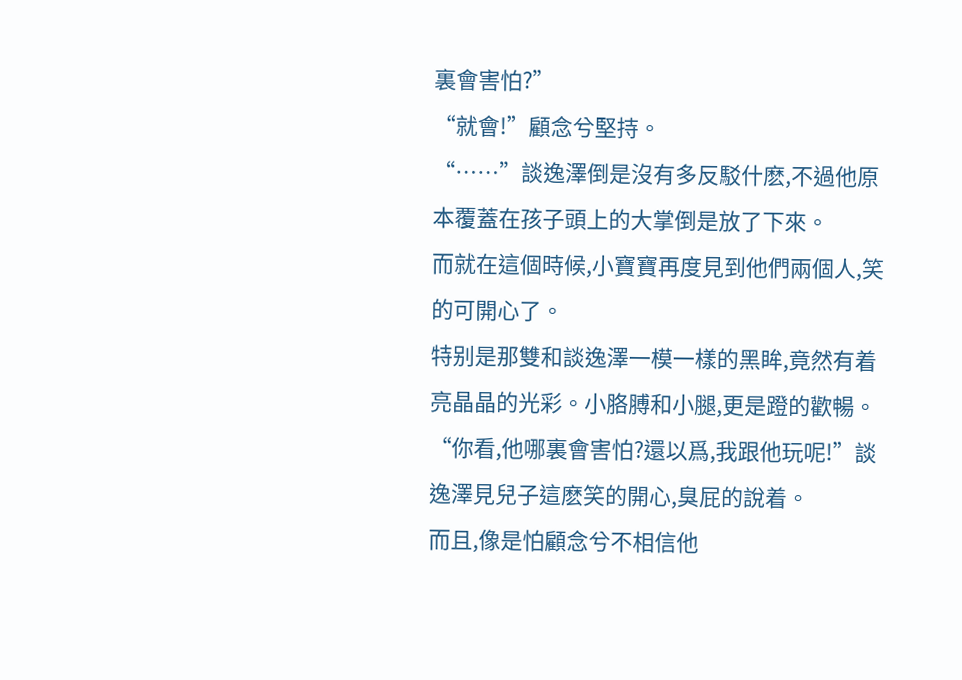裏會害怕?”
“就會!”顧念兮堅持。
“……”談逸澤倒是沒有多反駁什麽,不過他原本覆蓋在孩子頭上的大掌倒是放了下來。
而就在這個時候,小寶寶再度見到他們兩個人,笑的可開心了。
特别是那雙和談逸澤一模一樣的黑眸,竟然有着亮晶晶的光彩。小胳膊和小腿,更是蹬的歡暢。
“你看,他哪裏會害怕?還以爲,我跟他玩呢!”談逸澤見兒子這麽笑的開心,臭屁的說着。
而且,像是怕顧念兮不相信他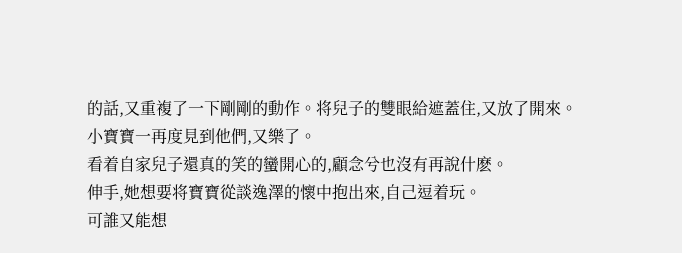的話,又重複了一下剛剛的動作。将兒子的雙眼給遮蓋住,又放了開來。
小寶寶一再度見到他們,又樂了。
看着自家兒子還真的笑的蠻開心的,顧念兮也沒有再說什麽。
伸手,她想要将寶寶從談逸澤的懷中抱出來,自己逗着玩。
可誰又能想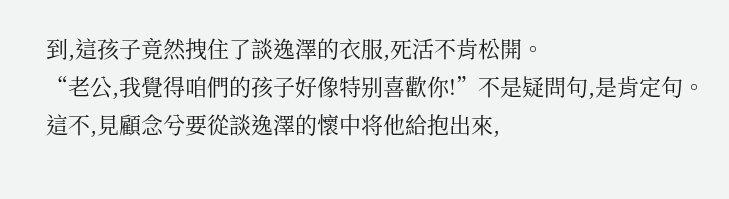到,這孩子竟然拽住了談逸澤的衣服,死活不肯松開。
“老公,我覺得咱們的孩子好像特别喜歡你!”不是疑問句,是肯定句。
這不,見顧念兮要從談逸澤的懷中将他給抱出來,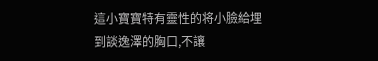這小寶寶特有靈性的将小臉給埋到談逸澤的胸口,不讓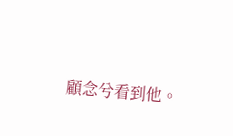顧念兮看到他。